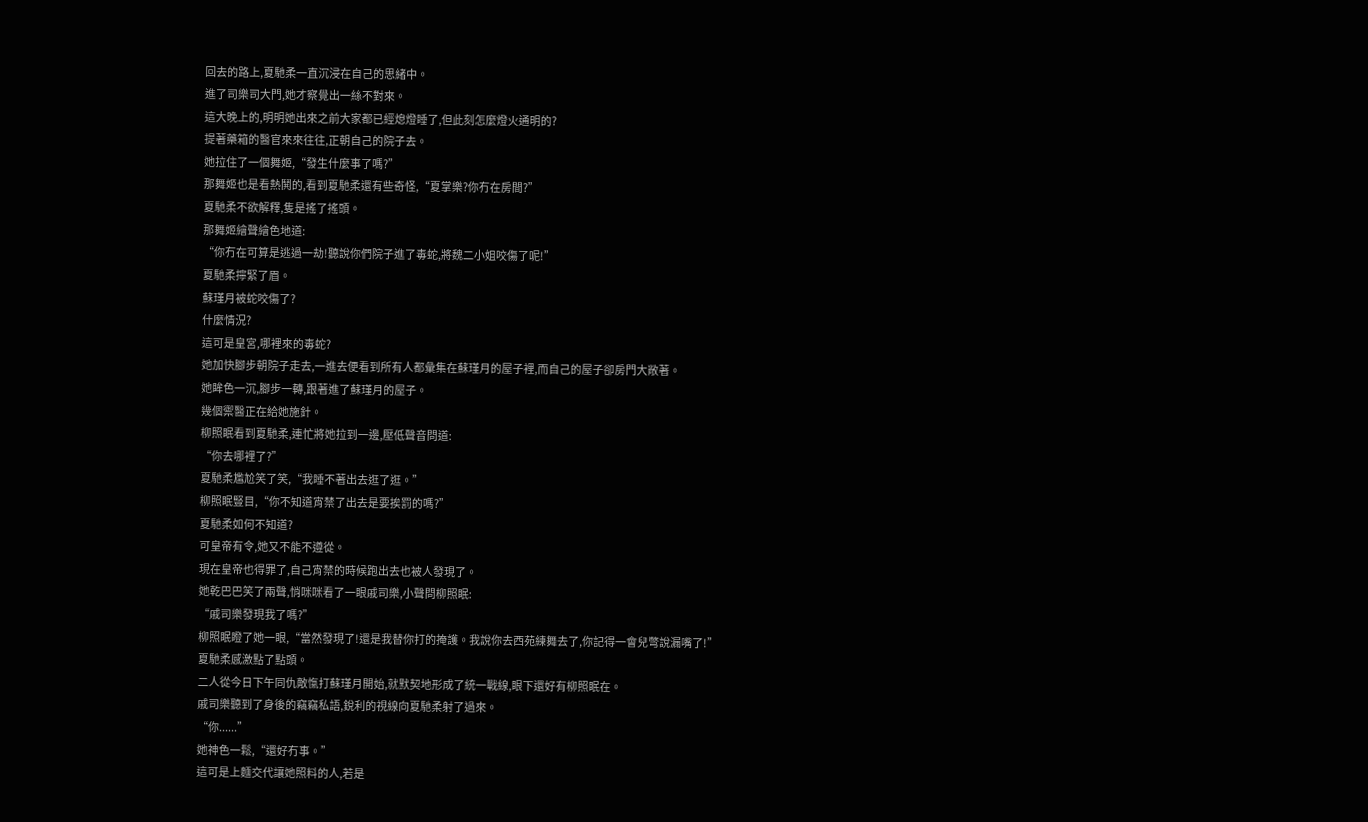回去的路上,夏馳柔一直沉浸在自己的思緒中。
進了司樂司大門,她才察覺出一絲不對來。
這大晚上的,明明她出來之前大家都已經熄燈睡了,但此刻怎麼燈火通明的?
提著藥箱的醫官來來往往,正朝自己的院子去。
她拉住了一個舞姬,“發生什麼事了嗎?”
那舞姬也是看熱鬨的,看到夏馳柔還有些奇怪,“夏掌樂?你冇在房間?”
夏馳柔不欲解釋,隻是搖了搖頭。
那舞姬繪聲繪色地道:
“你冇在可算是逃過一劫!聽說你們院子進了毒蛇,將魏二小姐咬傷了呢!”
夏馳柔擰緊了眉。
蘇瑾月被蛇咬傷了?
什麼情況?
這可是皇宮,哪裡來的毒蛇?
她加快腳步朝院子走去,一進去便看到所有人都彙集在蘇瑾月的屋子裡,而自己的屋子卻房門大敞著。
她眸色一沉,腳步一轉,跟著進了蘇瑾月的屋子。
幾個禦醫正在給她施針。
柳照眠看到夏馳柔,連忙將她拉到一邊,壓低聲音問道:
“你去哪裡了?”
夏馳柔尷尬笑了笑,“我睡不著出去逛了逛。”
柳照眠豎目,“你不知道宵禁了出去是要挨罰的嗎?”
夏馳柔如何不知道?
可皇帝有令,她又不能不遵從。
現在皇帝也得罪了,自己宵禁的時候跑出去也被人發現了。
她乾巴巴笑了兩聲,悄咪咪看了一眼戚司樂,小聲問柳照眠:
“戚司樂發現我了嗎?”
柳照眠瞪了她一眼,“當然發現了!還是我替你打的掩護。我說你去西苑練舞去了,你記得一會兒彆說漏嘴了!”
夏馳柔感激點了點頭。
二人從今日下午同仇敵愾打蘇瑾月開始,就默契地形成了統一戰線,眼下還好有柳照眠在。
戚司樂聽到了身後的竊竊私語,銳利的視線向夏馳柔射了過來。
“你......”
她神色一鬆,“還好冇事。”
這可是上麵交代讓她照料的人,若是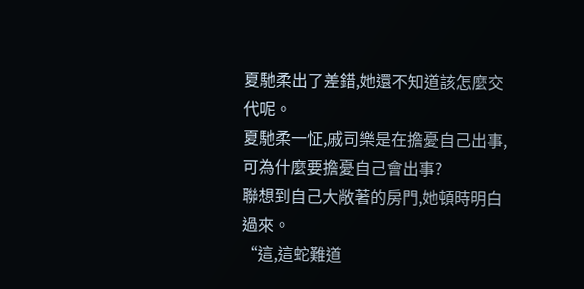夏馳柔出了差錯,她還不知道該怎麼交代呢。
夏馳柔一怔,戚司樂是在擔憂自己出事,可為什麼要擔憂自己會出事?
聯想到自己大敞著的房門,她頓時明白過來。
“這,這蛇難道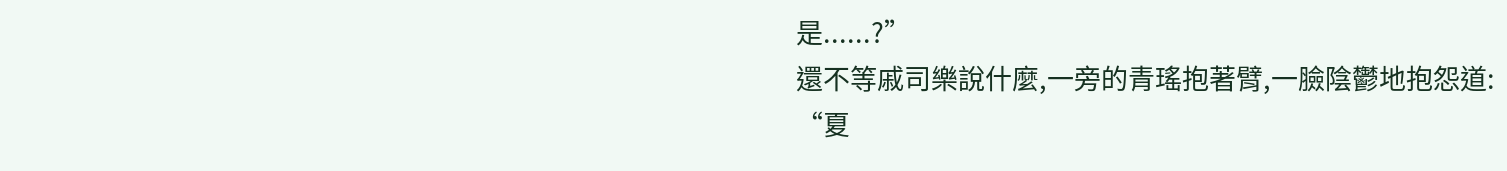是......?”
還不等戚司樂說什麼,一旁的青瑤抱著臂,一臉陰鬱地抱怨道:
“夏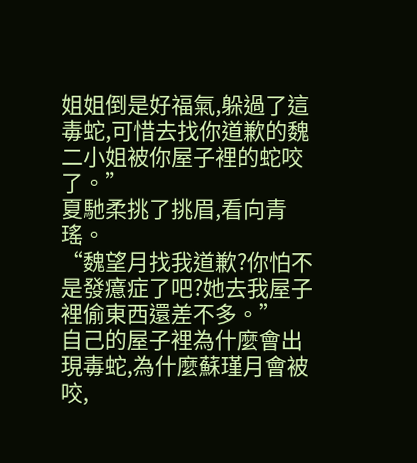姐姐倒是好福氣,躲過了這毒蛇,可惜去找你道歉的魏二小姐被你屋子裡的蛇咬了。”
夏馳柔挑了挑眉,看向青瑤。
“魏望月找我道歉?你怕不是發癔症了吧?她去我屋子裡偷東西還差不多。”
自己的屋子裡為什麼會出現毒蛇,為什麼蘇瑾月會被咬,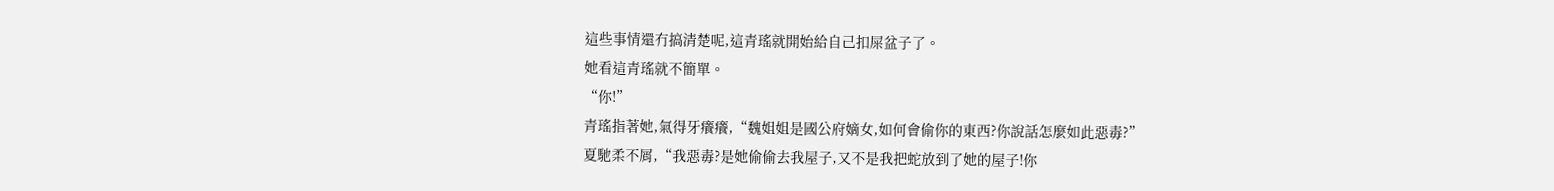這些事情還冇搞清楚呢,這青瑤就開始給自己扣屎盆子了。
她看這青瑤就不簡單。
“你!”
青瑤指著她,氣得牙癢癢,“魏姐姐是國公府嫡女,如何會偷你的東西?你說話怎麼如此惡毒?”
夏馳柔不屑,“我惡毒?是她偷偷去我屋子,又不是我把蛇放到了她的屋子!你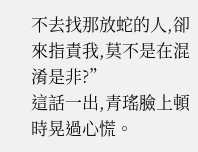不去找那放蛇的人,卻來指責我,莫不是在混淆是非?”
這話一出,青瑤臉上頓時晃過心慌。